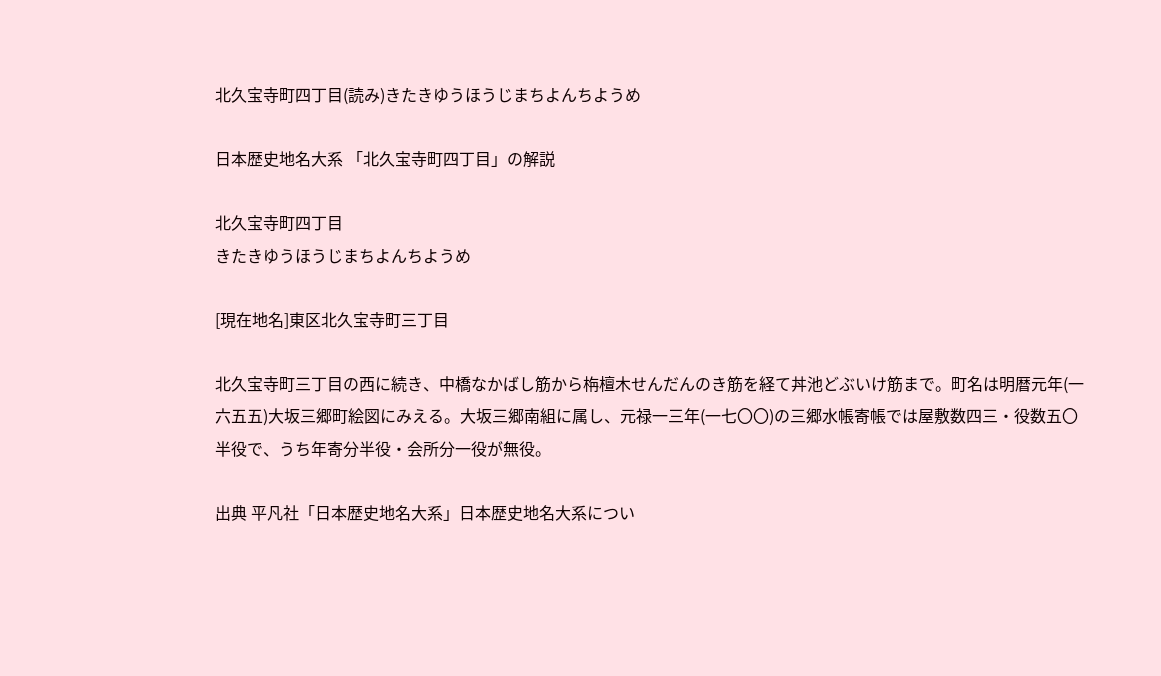北久宝寺町四丁目(読み)きたきゆうほうじまちよんちようめ

日本歴史地名大系 「北久宝寺町四丁目」の解説

北久宝寺町四丁目
きたきゆうほうじまちよんちようめ

[現在地名]東区北久宝寺町三丁目

北久宝寺町三丁目の西に続き、中橋なかばし筋から栴檀木せんだんのき筋を経て丼池どぶいけ筋まで。町名は明暦元年(一六五五)大坂三郷町絵図にみえる。大坂三郷南組に属し、元禄一三年(一七〇〇)の三郷水帳寄帳では屋敷数四三・役数五〇半役で、うち年寄分半役・会所分一役が無役。

出典 平凡社「日本歴史地名大系」日本歴史地名大系につい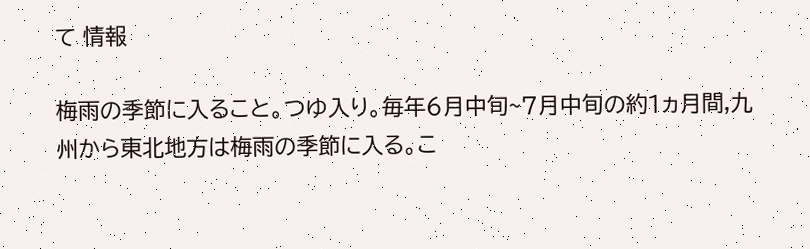て 情報

梅雨の季節に入ること。つゆ入り。毎年6月中旬~7月中旬の約1ヵ月間,九州から東北地方は梅雨の季節に入る。こ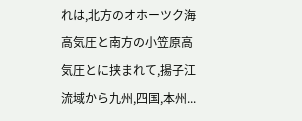れは,北方のオホーツク海高気圧と南方の小笠原高気圧とに挟まれて,揚子江流域から九州,四国,本州...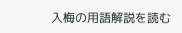入梅の用語解説を読む